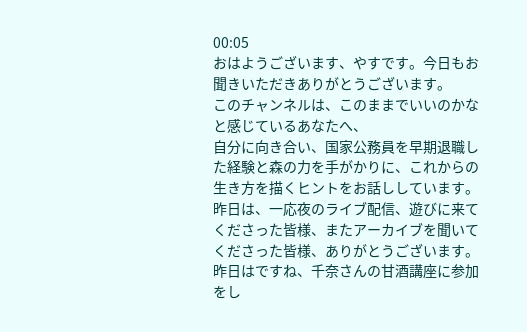00:05
おはようございます、やすです。今日もお聞きいただきありがとうございます。
このチャンネルは、このままでいいのかなと感じているあなたへ、
自分に向き合い、国家公務員を早期退職した経験と森の力を手がかりに、これからの生き方を描くヒントをお話ししています。
昨日は、一応夜のライブ配信、遊びに来てくださった皆様、またアーカイブを聞いてくださった皆様、ありがとうございます。
昨日はですね、千奈さんの甘酒講座に参加をし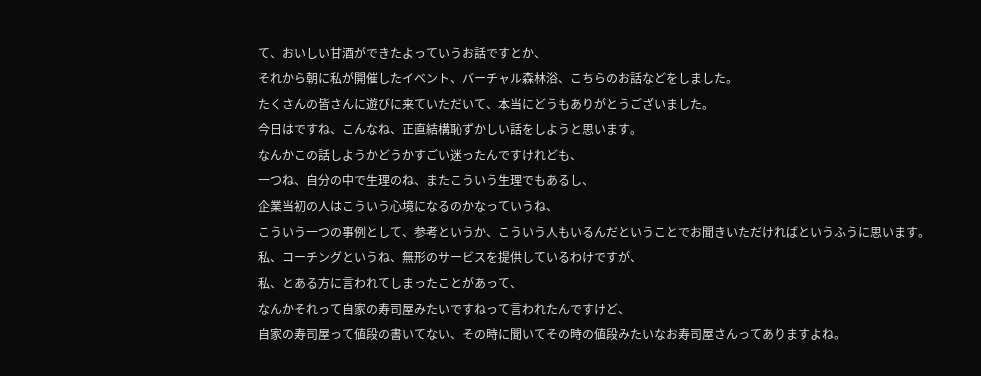て、おいしい甘酒ができたよっていうお話ですとか、
それから朝に私が開催したイベント、バーチャル森林浴、こちらのお話などをしました。
たくさんの皆さんに遊びに来ていただいて、本当にどうもありがとうございました。
今日はですね、こんなね、正直結構恥ずかしい話をしようと思います。
なんかこの話しようかどうかすごい迷ったんですけれども、
一つね、自分の中で生理のね、またこういう生理でもあるし、
企業当初の人はこういう心境になるのかなっていうね、
こういう一つの事例として、参考というか、こういう人もいるんだということでお聞きいただければというふうに思います。
私、コーチングというね、無形のサービスを提供しているわけですが、
私、とある方に言われてしまったことがあって、
なんかそれって自家の寿司屋みたいですねって言われたんですけど、
自家の寿司屋って値段の書いてない、その時に聞いてその時の値段みたいなお寿司屋さんってありますよね。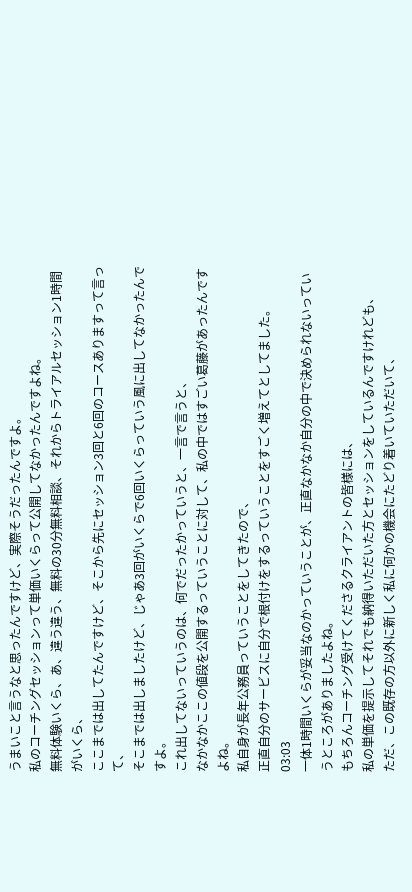うまいこと言うなと思ったんですけど、実際そうだったんですよ。
私のコーチングセッションって単価いくらって公開してなかったんですよね。
無料体験いくら、あ、違う違う、無料の30分無料相談、それからトライアルセッション1時間がいくら、
ここまでは出してたんですけど、そこから先にセッション3回と6回のコースありますって言って、
そこまでは出しましたけど、じゃあ3回がいくらで6回いくらっていう風に出してなかったんですよ。
これ出してないっていうのは、何でだったかっていうと、一言で言うと、
なかなかここの値段を公開するっていうことに対して、私の中ではすごい葛藤があったんですよね。
私自身が長年公務員っていうことをしてきたので、
正直自分のサービスに自分で根付けをするっていうことをすごく増えてとしてました。
03:03
一体1時間いくらが妥当なのかっていうことが、正直なかなか自分の中で決められないっていうところがありましたよね。
もちろんコーチング受けてくださるクライアントの皆様には、
私の単価を提示してそれでも納得いただいた方とセッションをしているんですけれども、
ただ、この既存の方以外に新しく私に何かの機会にたどり着いていただいて、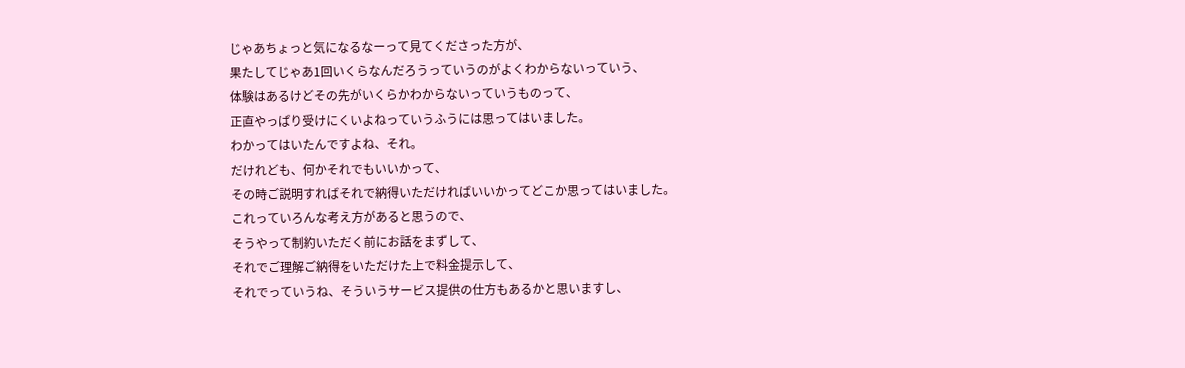じゃあちょっと気になるなーって見てくださった方が、
果たしてじゃあ1回いくらなんだろうっていうのがよくわからないっていう、
体験はあるけどその先がいくらかわからないっていうものって、
正直やっぱり受けにくいよねっていうふうには思ってはいました。
わかってはいたんですよね、それ。
だけれども、何かそれでもいいかって、
その時ご説明すればそれで納得いただければいいかってどこか思ってはいました。
これっていろんな考え方があると思うので、
そうやって制約いただく前にお話をまずして、
それでご理解ご納得をいただけた上で料金提示して、
それでっていうね、そういうサービス提供の仕方もあるかと思いますし、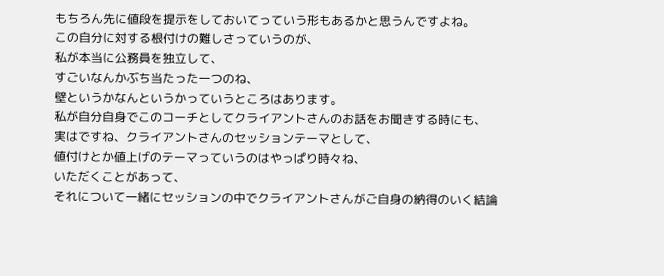もちろん先に値段を提示をしておいてっていう形もあるかと思うんですよね。
この自分に対する根付けの難しさっていうのが、
私が本当に公務員を独立して、
すごいなんかぶち当たった一つのね、
壁というかなんというかっていうところはあります。
私が自分自身でこのコーチとしてクライアントさんのお話をお聞きする時にも、
実はですね、クライアントさんのセッションテーマとして、
値付けとか値上げのテーマっていうのはやっぱり時々ね、
いただくことがあって、
それについて一緒にセッションの中でクライアントさんがご自身の納得のいく結論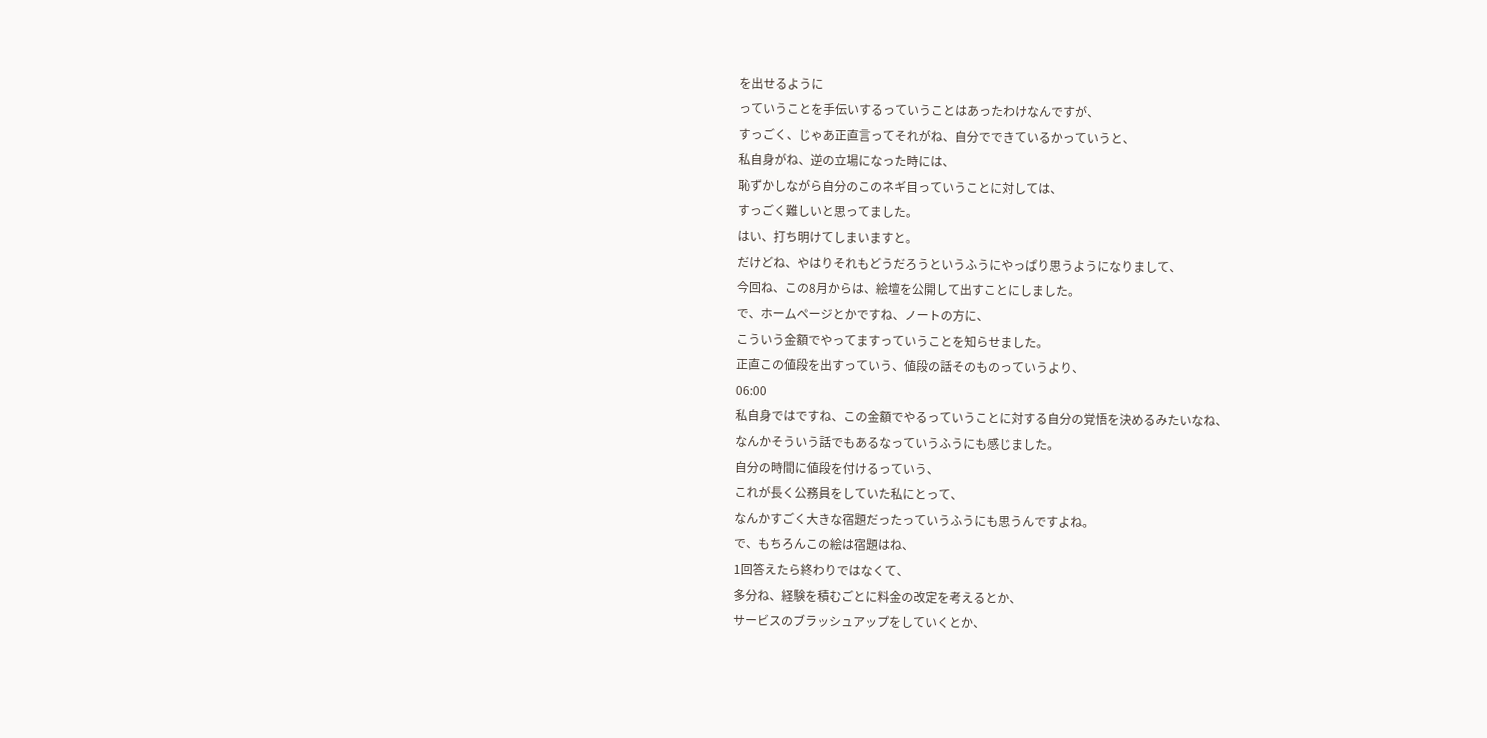を出せるように
っていうことを手伝いするっていうことはあったわけなんですが、
すっごく、じゃあ正直言ってそれがね、自分でできているかっていうと、
私自身がね、逆の立場になった時には、
恥ずかしながら自分のこのネギ目っていうことに対しては、
すっごく難しいと思ってました。
はい、打ち明けてしまいますと。
だけどね、やはりそれもどうだろうというふうにやっぱり思うようになりまして、
今回ね、この8月からは、絵壇を公開して出すことにしました。
で、ホームページとかですね、ノートの方に、
こういう金額でやってますっていうことを知らせました。
正直この値段を出すっていう、値段の話そのものっていうより、
06:00
私自身ではですね、この金額でやるっていうことに対する自分の覚悟を決めるみたいなね、
なんかそういう話でもあるなっていうふうにも感じました。
自分の時間に値段を付けるっていう、
これが長く公務員をしていた私にとって、
なんかすごく大きな宿題だったっていうふうにも思うんですよね。
で、もちろんこの絵は宿題はね、
1回答えたら終わりではなくて、
多分ね、経験を積むごとに料金の改定を考えるとか、
サービスのブラッシュアップをしていくとか、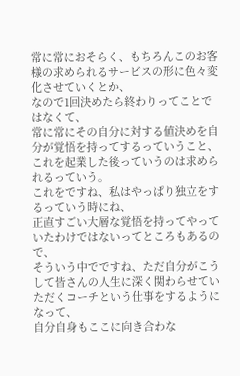常に常におそらく、もちろんこのお客様の求められるサービスの形に色々変化させていくとか、
なので1回決めたら終わりってことではなくて、
常に常にその自分に対する値決めを自分が覚悟を持ってするっていうこと、
これを起業した後っていうのは求められるっていう。
これをですね、私はやっぱり独立をするっていう時にね、
正直すごい大層な覚悟を持ってやっていたわけではないってところもあるので、
そういう中でですね、ただ自分がこうして皆さんの人生に深く関わらせていただくコーチという仕事をするようになって、
自分自身もここに向き合わな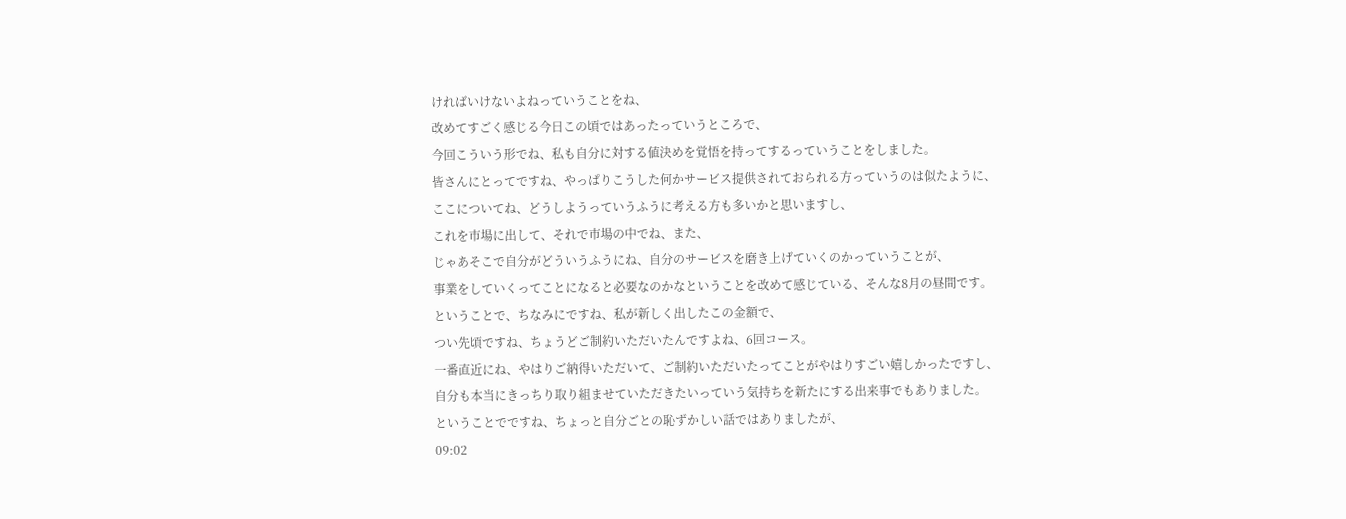ければいけないよねっていうことをね、
改めてすごく感じる今日この頃ではあったっていうところで、
今回こういう形でね、私も自分に対する値決めを覚悟を持ってするっていうことをしました。
皆さんにとってですね、やっぱりこうした何かサービス提供されておられる方っていうのは似たように、
ここについてね、どうしようっていうふうに考える方も多いかと思いますし、
これを市場に出して、それで市場の中でね、また、
じゃあそこで自分がどういうふうにね、自分のサービスを磨き上げていくのかっていうことが、
事業をしていくってことになると必要なのかなということを改めて感じている、そんな8月の昼間です。
ということで、ちなみにですね、私が新しく出したこの金額で、
つい先頃ですね、ちょうどご制約いただいたんですよね、6回コース。
一番直近にね、やはりご納得いただいて、ご制約いただいたってことがやはりすごい嬉しかったですし、
自分も本当にきっちり取り組ませていただきたいっていう気持ちを新たにする出来事でもありました。
ということでですね、ちょっと自分ごとの恥ずかしい話ではありましたが、
09:02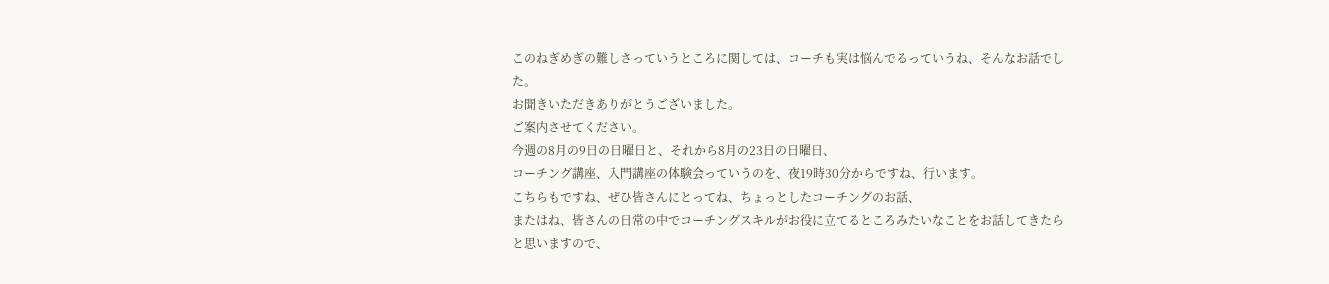このねぎめぎの難しさっていうところに関しては、コーチも実は悩んでるっていうね、そんなお話でした。
お聞きいただきありがとうございました。
ご案内させてください。
今週の8月の9日の日曜日と、それから8月の23日の日曜日、
コーチング講座、入門講座の体験会っていうのを、夜19時30分からですね、行います。
こちらもですね、ぜひ皆さんにとってね、ちょっとしたコーチングのお話、
またはね、皆さんの日常の中でコーチングスキルがお役に立てるところみたいなことをお話してきたらと思いますので、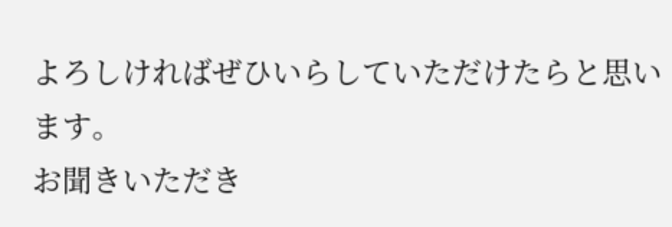よろしければぜひいらしていただけたらと思います。
お聞きいただき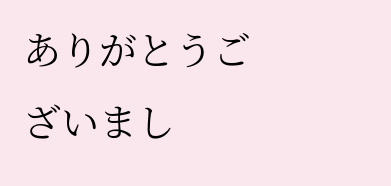ありがとうございまし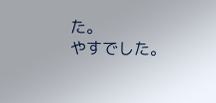た。
やすでした。